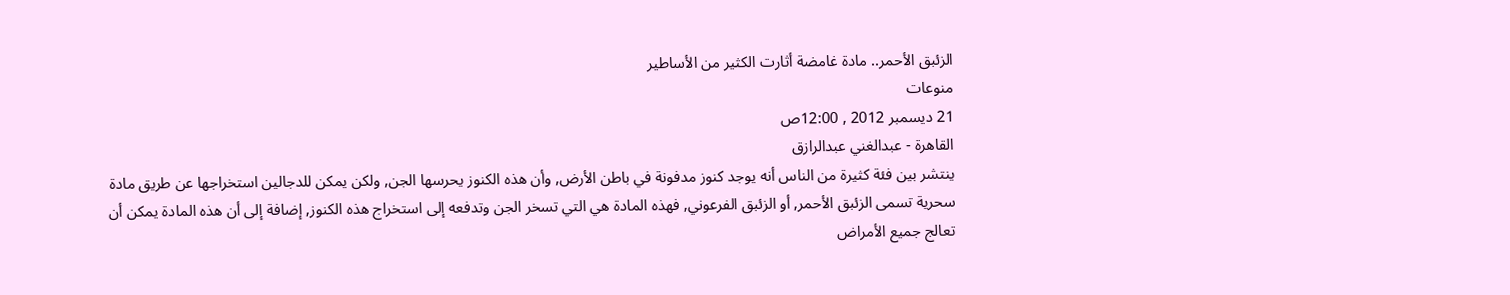الزئبق الأحمر.. مادة غامضة أثارت الكثير من الأساطير
منوعات
21 ديسمبر 2012 , 12:00ص
القاهرة - عبدالغني عبدالرازق
ينتشر بين فئة كثيرة من الناس أنه يوجد كنوز مدفونة في باطن الأرض, وأن هذه الكنوز يحرسها الجن, ولكن يمكن للدجالين استخراجها عن طريق مادة سحرية تسمى الزئبق الأحمر, أو الزئبق الفرعوني, فهذه المادة هي التي تسخر الجن وتدفعه إلى استخراج هذه الكنوز, إضافة إلى أن هذه المادة يمكن أن تعالج جميع الأمراض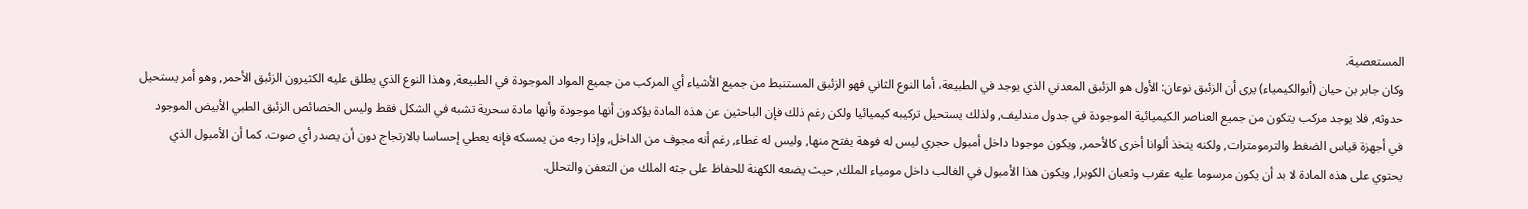المستعصية.
وكان جابر بن حيان (أبوالكيمياء) يرى أن الزئبق نوعان: الأول هو الزئبق المعدني الذي يوجد في الطبيعة، أما النوع الثاني فهو الزئبق المستنبط من جميع الأشياء أي المركب من جميع المواد الموجودة في الطبيعة, وهذا النوع الذي يطلق عليه الكثيرون الزئبق الأحمر, وهو أمر يستحيل حدوثه, فلا يوجد مركب يتكون من جميع العناصر الكيميائية الموجودة في جدول مندليف, ولذلك يستحيل تركيبه كيميائيا ولكن رغم ذلك فإن الباحثين عن هذه المادة يؤكدون أنها موجودة وأنها مادة سحرية تشبه في الشكل فقط وليس الخصائص الزئبق الطبي الأبيض الموجود في أجهزة قياس الضغط والترمومترات, ولكنه يتخذ ألوانا أخرى كالأحمر, ويكون موجودا داخل أمبول حجري ليس له فوهة يفتح منها, وليس له غطاء, رغم أنه مجوف من الداخل, وإذا رجه من يمسكه فإنه يعطي إحساسا بالارتجاج دون أن يصدر أي صوت. كما أن الأمبول الذي يحتوي على هذه المادة لا بد أن يكون مرسوما عليه عقرب وثعبان الكوبرا, ويكون هذا الأمبول في الغالب داخل مومياء الملك, حيث يضعه الكهنة للحفاظ على جثه الملك من التعفن والتحلل.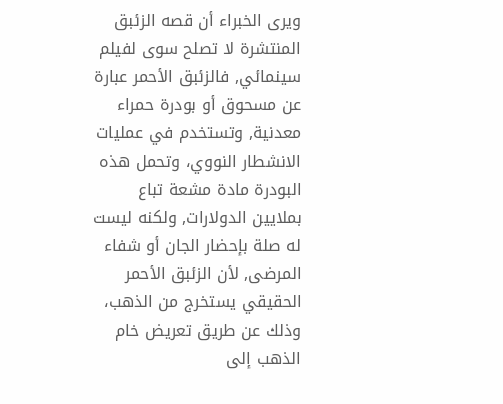ويرى الخبراء أن قصه الزئبق المنتشرة لا تصلح سوى لفيلم سينمائي, فالزئبق الأحمر عبارة عن مسحوق أو بودرة حمراء معدنية, وتستخدم في عمليات الانشطار النووي، وتحمل هذه البودرة مادة مشعة تباع بملايين الدولارات, ولكنه ليست له صلة بإحضار الجان أو شفاء المرضى, لأن الزئبق الأحمر الحقيقي يستخرج من الذهب، وذلك عن طريق تعريض خام الذهب إلى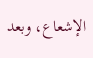الإشعاع، وبعد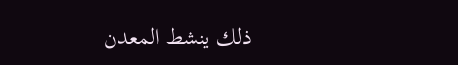ذلك ينشط المعدن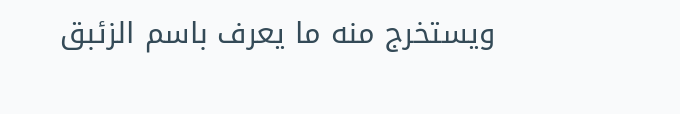ويستخرج منه ما يعرف باسم الزئبق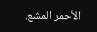الأحمر المشع.